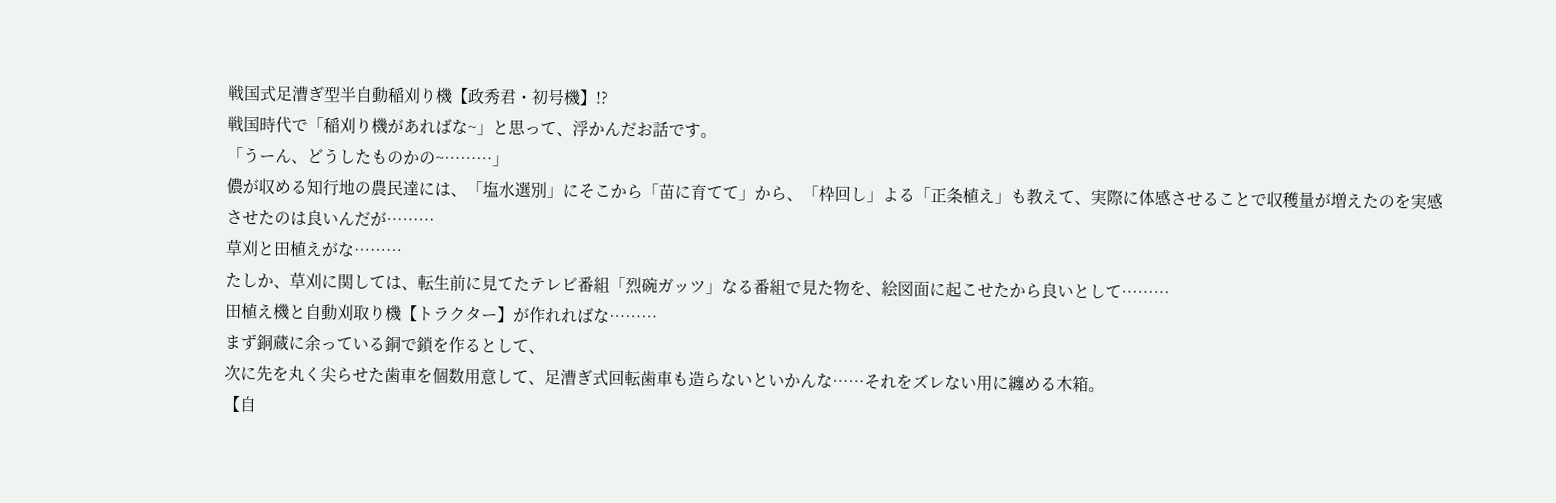戦国式足漕ぎ型半自動稲刈り機【政秀君・初号機】!?
戦国時代で「稲刈り機があればな~」と思って、浮かんだお話です。
「うーん、どうしたものかの~………」
儂が収める知行地の農民達には、「塩水選別」にそこから「苗に育てて」から、「枠回し」よる「正条植え」も教えて、実際に体感させることで収穫量が増えたのを実感させたのは良いんだが………
草刈と田植えがな………
たしか、草刈に関しては、転生前に見てたテレビ番組「烈碗ガッツ」なる番組で見た物を、絵図面に起こせたから良いとして………
田植え機と自動刈取り機【トラクター】が作れればな………
まず銅蔵に余っている銅で鎖を作るとして、
次に先を丸く尖らせた歯車を個数用意して、足漕ぎ式回転歯車も造らないといかんな……それをズレない用に纏める木箱。
【自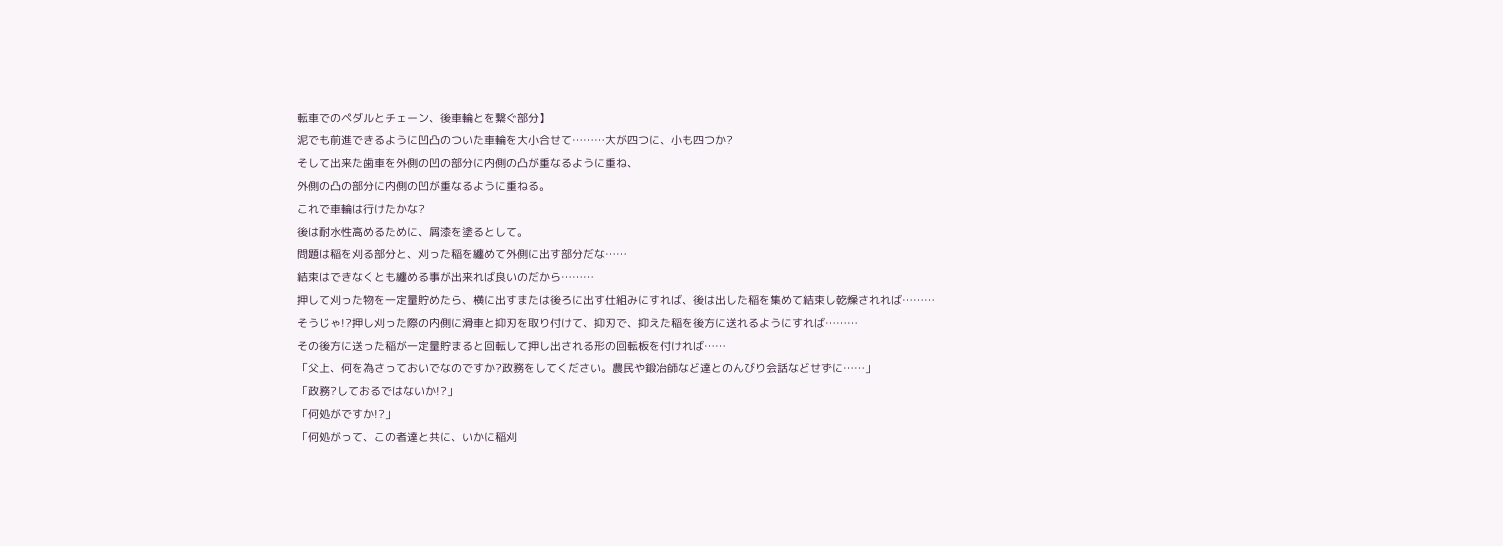転車でのペダルとチェーン、後車輪とを繋ぐ部分】
泥でも前進できるように凹凸のついた車輪を大小合せて………大が四つに、小も四つか?
そして出来た歯車を外側の凹の部分に内側の凸が重なるように重ね、
外側の凸の部分に内側の凹が重なるように重ねる。
これで車輪は行けたかな?
後は耐水性高めるために、屑漆を塗るとして。
問題は稲を刈る部分と、刈った稲を纏めて外側に出す部分だな……
結束はできなくとも纏める事が出来れば良いのだから………
押して刈った物を一定量貯めたら、横に出すまたは後ろに出す仕組みにすれば、後は出した稲を集めて結束し乾燥されれば………
そうじゃ!?押し刈った際の内側に滑車と抑刃を取り付けて、抑刃で、抑えた稲を後方に送れるようにすれば………
その後方に送った稲が一定量貯まると回転して押し出される形の回転板を付ければ……
「父上、何を為さっておいでなのですか?政務をしてください。農民や鍛冶師など達とのんびり会話などせずに……」
「政務?しておるではないか!?」
「何処がですか!?」
「何処がって、この者達と共に、いかに稲刈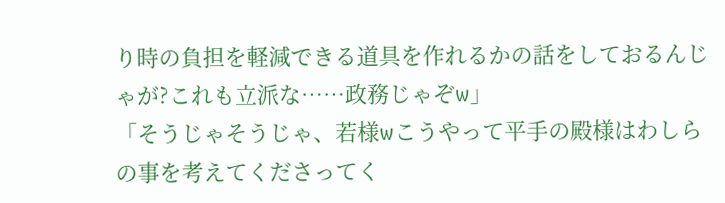り時の負担を軽減できる道具を作れるかの話をしておるんじゃが?これも立派な……政務じゃぞw」
「そうじゃそうじゃ、若様wこうやって平手の殿様はわしらの事を考えてくださってく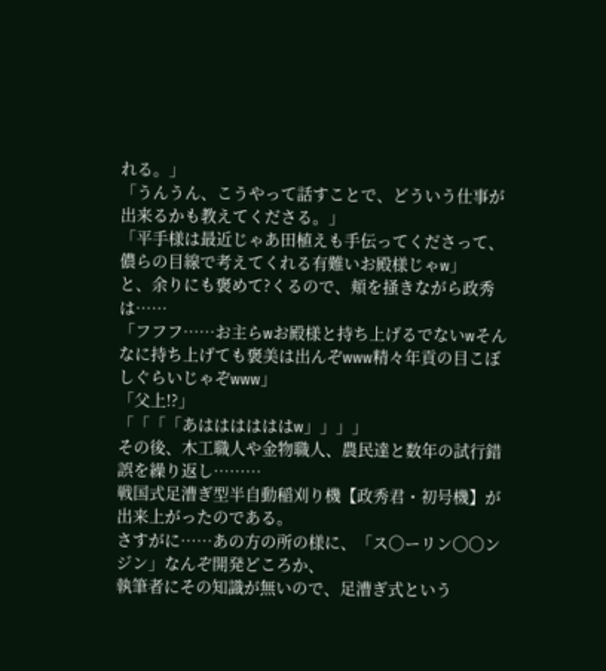れる。」
「うんうん、こうやって話すことで、どういう仕事が出来るかも教えてくださる。」
「平手様は最近じゃあ田植えも手伝ってくださって、儂らの目線で考えてくれる有難いお殿様じゃw」
と、余りにも褒めて?くるので、頬を掻きながら政秀は……
「フフフ……お主らwお殿様と持ち上げるでないwそんなに持ち上げても褒美は出んぞwww精々年貢の目こぼしぐらいじゃぞwww」
「父上!?」
「「「「あははははははw」」」」
その後、木工職人や金物職人、農民達と数年の試行錯誤を繰り返し………
戦国式足漕ぎ型半自動稲刈り機【政秀君・初号機】が出来上がったのである。
さすがに……あの方の所の様に、「ス〇ーリン〇〇ンジン」なんぞ開発どころか、
執筆者にその知識が無いので、足漕ぎ式という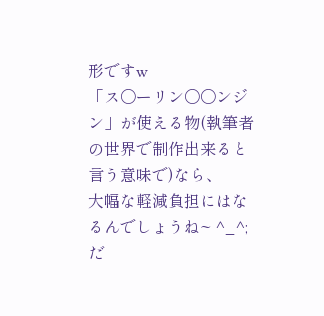形ですw
「ス〇ーリン〇〇ンジン」が使える物(執筆者の世界で制作出来ると言う意味で)なら、
大幅な軽減負担にはなるんでしょうね~ ^_^;
だ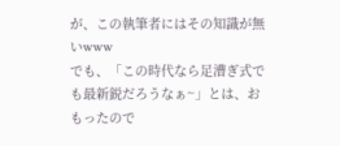が、この執筆者にはその知識が無いwww
でも、「この時代なら足漕ぎ式でも最新鋭だろうなぁ~」とは、おもったので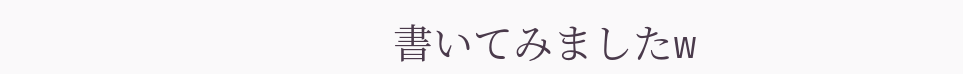書いてみましたw